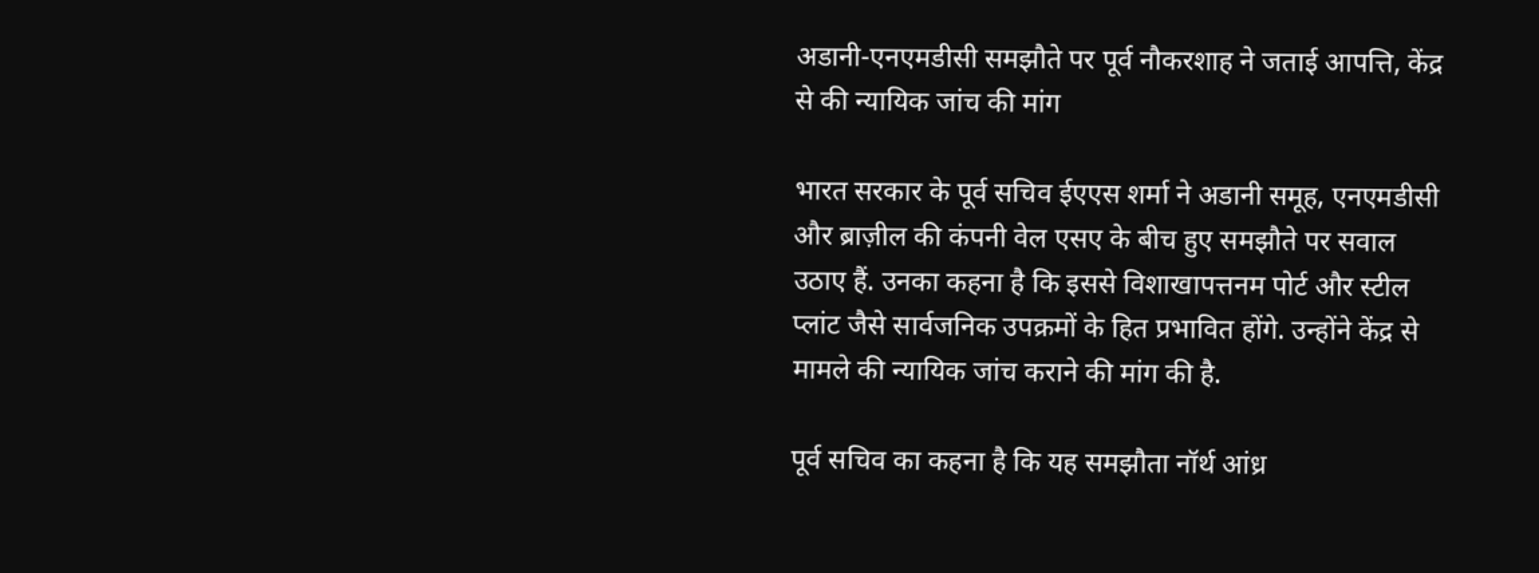अडानी-एनएमडीसी समझौते पर पूर्व नौकरशाह ने जताई आपत्ति, केंद्र से की न्यायिक जांच की मांग

भारत सरकार के पूर्व सचिव ईएएस शर्मा ने अडानी समूह, एनएमडीसी और ब्राज़ील की कंपनी वेल एसए के बीच हुए समझौते पर सवाल उठाए हैं. उनका कहना है कि इससे विशाखापत्तनम पोर्ट और स्टील प्लांट जैसे सार्वजनिक उपक्रमों के हित प्रभावित होंगे. उन्होंने केंद्र से मामले की न्यायिक जांच कराने की मांग की है.

पूर्व सचिव का कहना है कि यह समझौता नॉर्थ आंध्र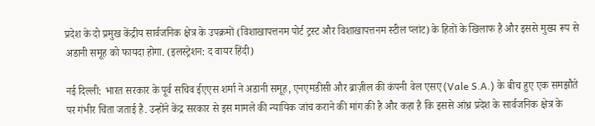प्रदेश के दो प्रमुख केंद्रीय सार्वजनिक क्षेत्र के उपक्रमों (विशाखापत्तनम पोर्ट ट्रस्ट और विशाखापत्तनम स्टील प्लांट) के हितों के खिलाफ है और इससे मुख्य रूप से अडानी समूह को फायदा होगा. (इलस्ट्रेशन: द वायर हिंदी)

नई दिल्ली: भारत सरकार के पूर्व सचिव ईएएस शर्मा ने अडानी समूह, एनएमडीसी और ब्राज़ील की कंपनी वेल एसए (Vale S.A.) के बीच हुए एक समझौते पर गंभीर चिंता जताई है. उन्होंने केंद्र सरकार से इस मामले की न्यायिक जांच कराने की मांग की है और कहा है कि इससे आंध्र प्रदेश के सार्वजनिक क्षेत्र के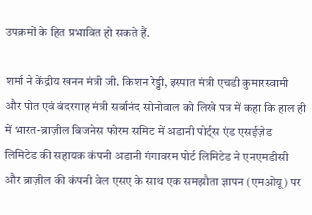उपक्रमों के हित प्रभावित हो सकते हैं.

शर्मा ने केंद्रीय खनन मंत्री जी. किशन रेड्डी, इस्पात मंत्री एचडी कुमारस्वामी और पोत एवं बंदरगाह मंत्री सर्बानंद सोनोवाल को लिखे पत्र में कहा कि हाल ही में भारत-ब्राज़ील बिजनेस फोरम समिट में अडानी पोर्ट्स एंड एसईज़ेड लिमिटेड की सहायक कंपनी अडानी गंगावरम पोर्ट लिमिटेड ने एनएमडीसी और ब्राज़ील की कंपनी वेल एसए के साथ एक समझौता ज्ञापन (एमओयू) पर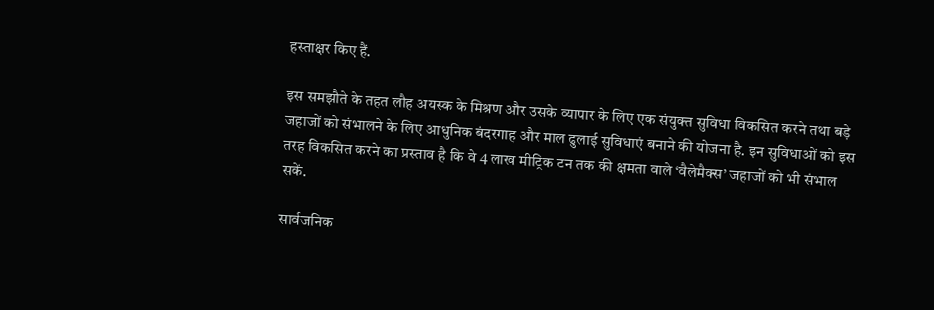हस्ताक्षर किए हैं.

इस समझौते के तहत लौह अयस्क के मिश्रण और उसके व्यापार के लिए एक संयुक्त सुविधा विकसित करने तथा बड़े जहाजों को संभालने के लिए आधुनिक बंदरगाह और माल ढुलाई सुविधाएं बनाने की योजना है. इन सुविधाओं को इस तरह विकसित करने का प्रस्ताव है कि वे 4 लाख मीट्रिक टन तक की क्षमता वाले ‘वैलेमैक्स’ जहाजों को भी संभाल सकें.

सार्वजनिक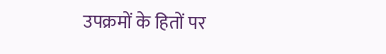उपक्रमों के हितों पर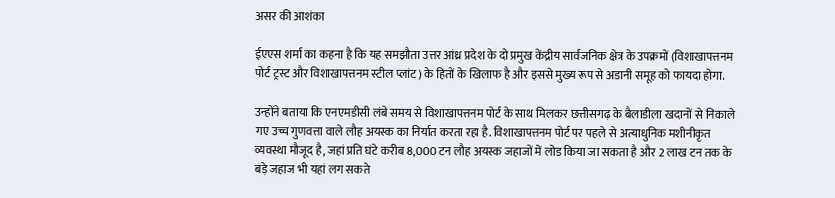असर की आशंका

ईएएस शर्मा का कहना है कि यह समझौता उत्तर आंध्र प्रदेश के दो प्रमुख केंद्रीय सार्वजनिक क्षेत्र के उपक्रमों (विशाखापत्तनम पोर्ट ट्रस्ट और विशाखापत्तनम स्टील प्लांट) के हितों के खिलाफ है और इससे मुख्य रूप से अडानी समूह को फायदा होगा.

उन्होंने बताया कि एनएमडीसी लंबे समय से विशाखापत्तनम पोर्ट के साथ मिलकर छत्तीसगढ़ के बैलाडीला खदानों से निकाले गए उच्च गुणवत्ता वाले लौह अयस्क का निर्यात करता रहा है. विशाखापत्तनम पोर्ट पर पहले से अत्याधुनिक मशीनीकृत व्यवस्था मौजूद है, जहां प्रति घंटे करीब 8,000 टन लौह अयस्क जहाजों में लोड किया जा सकता है और 2 लाख टन तक के बड़े जहाज भी यहां लग सकते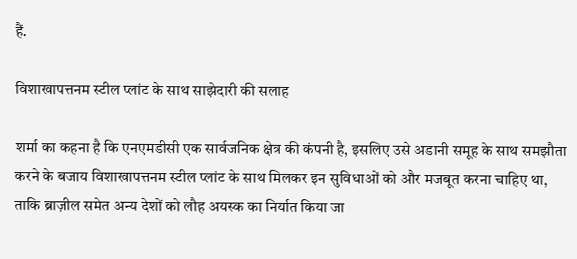हैं.

विशाखापत्तनम स्टील प्लांट के साथ साझेदारी की सलाह

शर्मा का कहना है कि एनएमडीसी एक सार्वजनिक क्षेत्र की कंपनी है, इसलिए उसे अडानी समूह के साथ समझौता करने के बजाय विशाखापत्तनम स्टील प्लांट के साथ मिलकर इन सुविधाओं को और मजबूत करना चाहिए था, ताकि ब्राज़ील समेत अन्य देशों को लौह अयस्क का निर्यात किया जा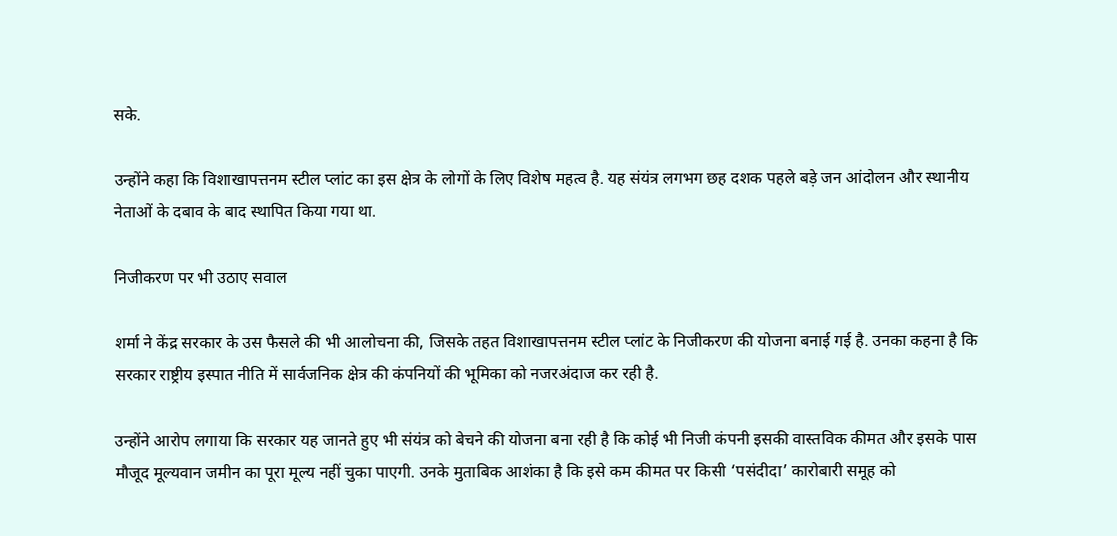सके.

उन्होंने कहा कि विशाखापत्तनम स्टील प्लांट का इस क्षेत्र के लोगों के लिए विशेष महत्व है. यह संयंत्र लगभग छह दशक पहले बड़े जन आंदोलन और स्थानीय नेताओं के दबाव के बाद स्थापित किया गया था.

निजीकरण पर भी उठाए सवाल

शर्मा ने केंद्र सरकार के उस फैसले की भी आलोचना की, जिसके तहत विशाखापत्तनम स्टील प्लांट के निजीकरण की योजना बनाई गई है. उनका कहना है कि सरकार राष्ट्रीय इस्पात नीति में सार्वजनिक क्षेत्र की कंपनियों की भूमिका को नजरअंदाज कर रही है.

उन्होंने आरोप लगाया कि सरकार यह जानते हुए भी संयंत्र को बेचने की योजना बना रही है कि कोई भी निजी कंपनी इसकी वास्तविक कीमत और इसके पास मौजूद मूल्यवान जमीन का पूरा मूल्य नहीं चुका पाएगी. उनके मुताबिक आशंका है कि इसे कम कीमत पर किसी ‘पसंदीदा’ कारोबारी समूह को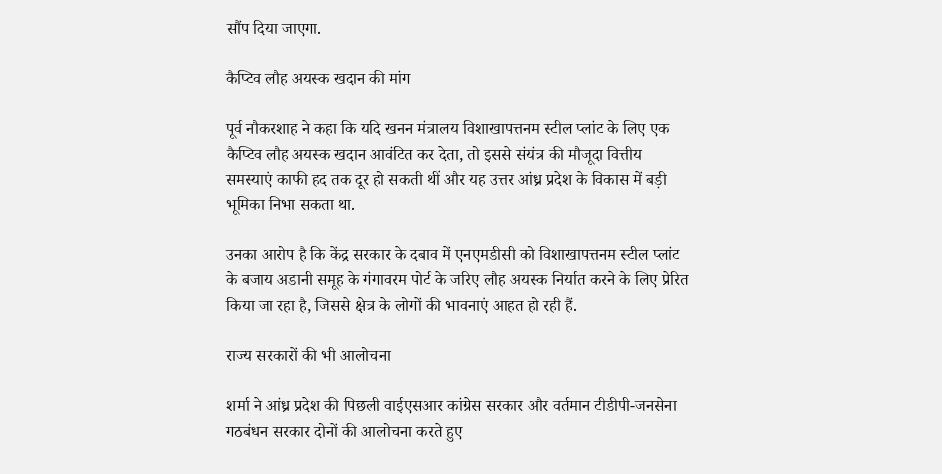सौंप दिया जाएगा.

कैप्टिव लौह अयस्क खदान की मांग

पूर्व नौकरशाह ने कहा कि यदि खनन मंत्रालय विशाखापत्तनम स्टील प्लांट के लिए एक कैप्टिव लौह अयस्क खदान आवंटित कर देता, तो इससे संयंत्र की मौजूदा वित्तीय समस्याएं काफी हद तक दूर हो सकती थीं और यह उत्तर आंध्र प्रदेश के विकास में बड़ी भूमिका निभा सकता था.

उनका आरोप है कि केंद्र सरकार के दबाव में एनएमडीसी को विशाखापत्तनम स्टील प्लांट के बजाय अडानी समूह के गंगावरम पोर्ट के जरिए लौह अयस्क निर्यात करने के लिए प्रेरित किया जा रहा है, जिससे क्षेत्र के लोगों की भावनाएं आहत हो रही हैं.

राज्य सरकारों की भी आलोचना

शर्मा ने आंध्र प्रदेश की पिछली वाईएसआर कांग्रेस सरकार और वर्तमान टीडीपी-जनसेना गठबंधन सरकार दोनों की आलोचना करते हुए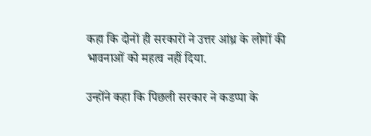कहा कि दोनों ही सरकारों ने उत्तर आंध्र के लोगों की भावनाओं को महत्व नहीं दिया.

उन्होंने कहा कि पिछली सरकार ने कडप्पा के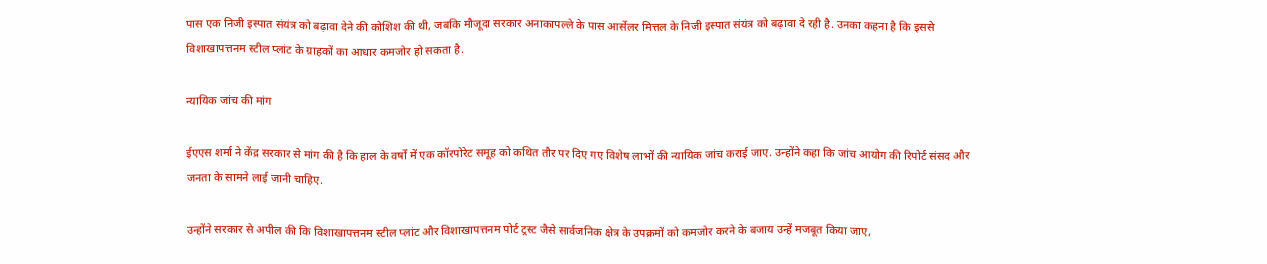पास एक निजी इस्पात संयंत्र को बढ़ावा देने की कोशिश की थी, जबकि मौजूदा सरकार अनाकापल्ले के पास आर्सेलर मित्तल के निजी इस्पात संयंत्र को बढ़ावा दे रही है. उनका कहना है कि इससे विशाखापत्तनम स्टील प्लांट के ग्राहकों का आधार कमजोर हो सकता है.

न्यायिक जांच की मांग

ईएएस शर्मा ने केंद्र सरकार से मांग की है कि हाल के वर्षों में एक कॉरपोरेट समूह को कथित तौर पर दिए गए विशेष लाभों की न्यायिक जांच कराई जाए. उन्होंने कहा कि जांच आयोग की रिपोर्ट संसद और जनता के सामने लाई जानी चाहिए.

उन्होंने सरकार से अपील की कि विशाखापत्तनम स्टील प्लांट और विशाखापत्तनम पोर्ट ट्रस्ट जैसे सार्वजनिक क्षेत्र के उपक्रमों को कमजोर करने के बजाय उन्हें मजबूत किया जाए,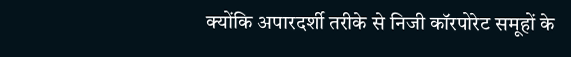क्योंकि अपारदर्शी तरीके से निजी कॉरपोरेट समूहों के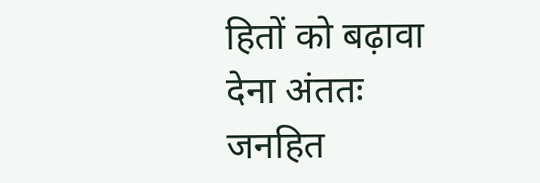हितों को बढ़ावा देना अंततः जनहित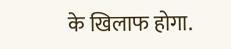के खिलाफ होगा.